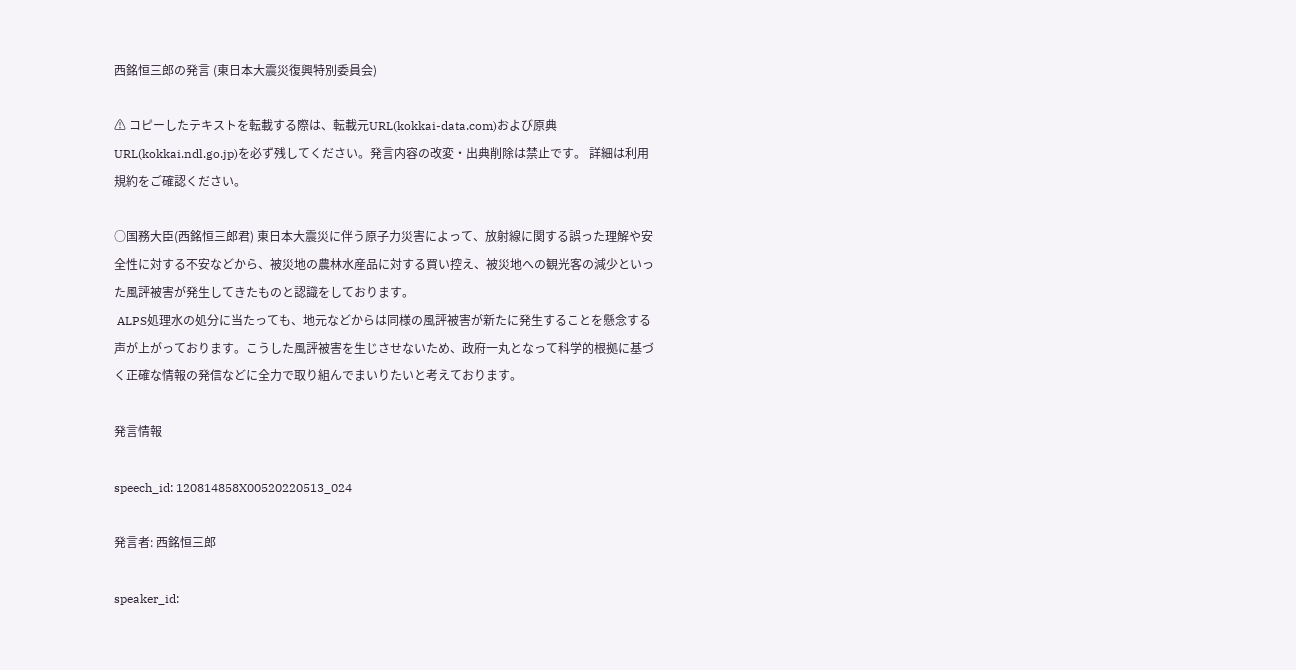西銘恒三郎の発言 (東日本大震災復興特別委員会)

⚠ コピーしたテキストを転載する際は、転載元URL(kokkai-data.com)および原典URL(kokkai.ndl.go.jp)を必ず残してください。発言内容の改変・出典削除は禁止です。 詳細は利用規約をご確認ください。

○国務大臣(西銘恒三郎君) 東日本大震災に伴う原子力災害によって、放射線に関する誤った理解や安全性に対する不安などから、被災地の農林水産品に対する買い控え、被災地への観光客の減少といった風評被害が発生してきたものと認識をしております。
 ALPS処理水の処分に当たっても、地元などからは同様の風評被害が新たに発生することを懸念する声が上がっております。こうした風評被害を生じさせないため、政府一丸となって科学的根拠に基づく正確な情報の発信などに全力で取り組んでまいりたいと考えております。

発言情報

speech_id: 120814858X00520220513_024

発言者: 西銘恒三郎

speaker_id: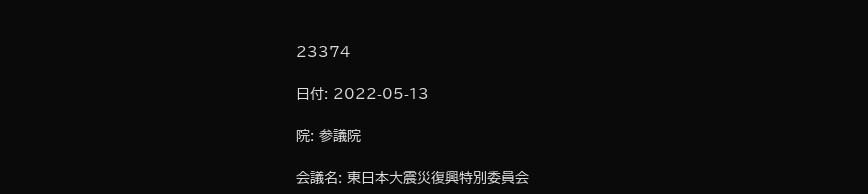23374

日付: 2022-05-13

院: 参議院

会議名: 東日本大震災復興特別委員会